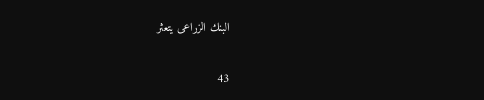البنك الزراعى يتعثر

43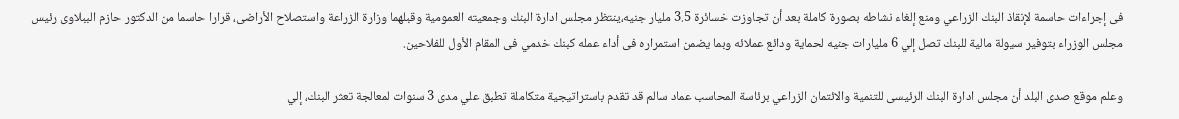فى إجراءات حاسمة لإنقاذ البنك الزراعي ومنع إلغاء نشاطه بصورة كاملة بعد أن تجاوزت خسائرة 3.5 مليار جنيه،ينتظر مجلس ادارة البنك وجمعيته العمومية وقبلهما وزارة الزراعة واستصلاح الأراضى، قرارا حاسما من الدكتور حازم الببلاوى رئيس مجلس الوزراء بتوفير سيولة مالية للبنك تصل إلي 6 مليارات جنيه لحماية ودائع عملائه وبما يضمن استمراره فى أداء عمله كبنك خدمي فى المقام الأول للفلاحين.

وعلم موقع صدى البلد أن مجلس ادارة البنك الرئيسى للتنمية والائتمان الزراعي برئاسة المحاسب عماد سالم قد تقدم باستراتيجية متكاملة تطبق علي مدى 3 سنوات لمعالجة تعثر البنك، إلي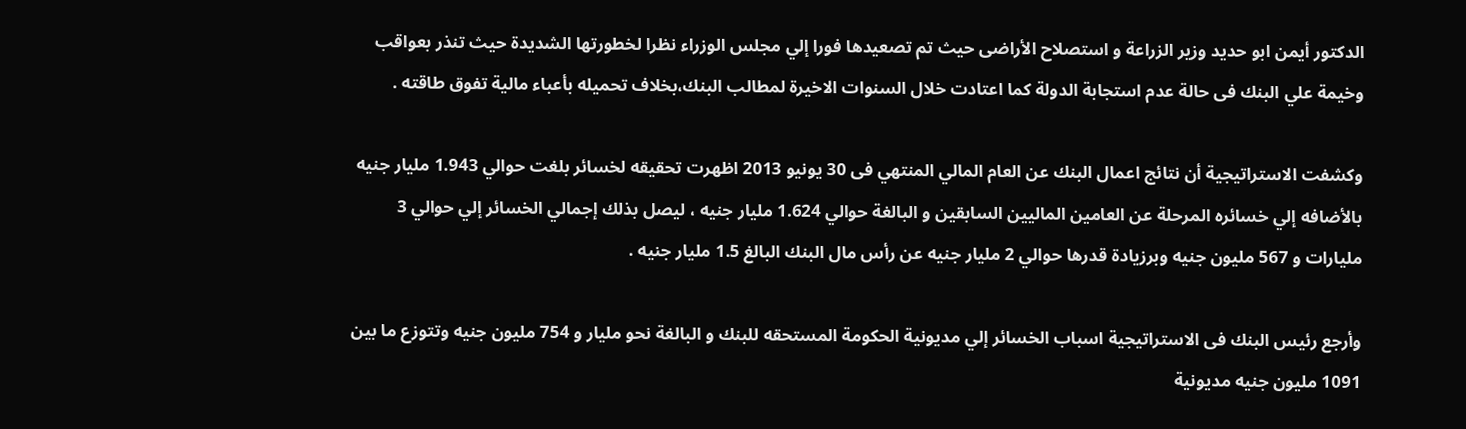الدكتور أيمن ابو حديد وزير الزراعة و استصلاح الأراضى حيث تم تصعيدها فورا إلي مجلس الوزراء نظرا لخطورتها الشديدة حيث تنذر بعواقب وخيمة علي البنك فى حالة عدم استجابة الدولة كما اعتادت خلال السنوات الاخيرة لمطالب البنك،بخلاف تحميله بأعباء مالية تفوق طاقته .

وكشفت الاستراتيجية أن نتائج اعمال البنك عن العام المالي المنتهي فى 30 يونيو 2013 اظهرت تحقيقه لخسائر بلغت حوالي 1.943 مليار جنيه بالأضافه إلي خسائره المرحلة عن العامين الماليين السابقين و البالغة حوالي 1.624 مليار جنيه ، ليصل بذلك إجمالي الخسائر إلي حوالي 3 مليارات و 567 مليون جنيه وبرزيادة قدرها حوالي 2 مليار جنيه عن رأس مال البنك البالغ 1.5 مليار جنيه .

وأرجع رئيس البنك فى الاستراتيجية اسباب الخسائر إلي مديونية الحكومة المستحقه للبنك و البالغة نحو مليار و 754 مليون جنيه وتتوزع ما بين 1091 مليون جنيه مديونية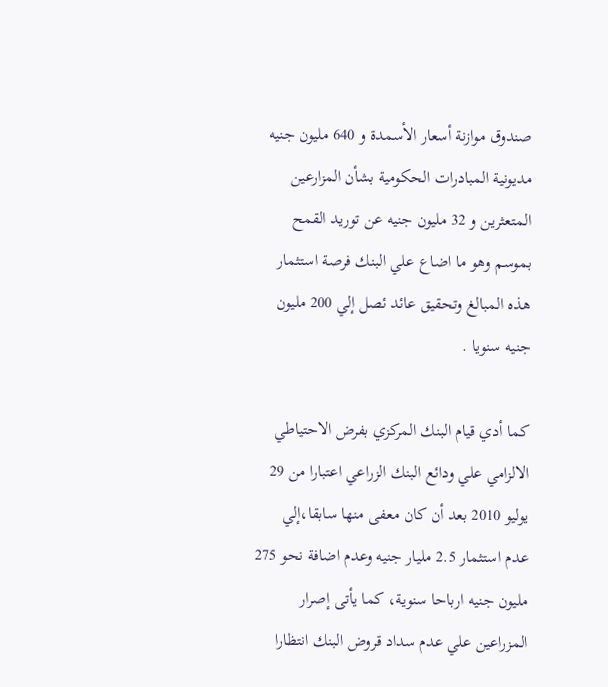صندوق موازنة أسعار الأسمدة و 640 مليون جنيه مديونية المبادرات الحكومية بشأن المزارعين المتعثرين و 32 مليون جنيه عن توريد القمح بموسم وهو ما اضاع علي البنك فرصة استثمار هذه المبالغ وتحقيق عائد ئصل إلي 200 مليون جنيه سنويا .

كما أدي قيام البنك المركزي بفرض الاحتياطي الالزامي علي ودائع البنك الزراعي اعتبارا من 29 يوليو 2010 بعد أن كان معفى منها سابقا،إلي عدم استثمار 2.5 مليار جنيه وعدم اضافة نحو 275 مليون جنيه ارباحا سنوية، كما يأتى إصرار المزراعين علي عدم سداد قروض البنك انتظارا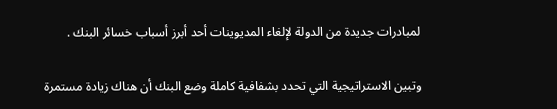لمبادرات جديدة من الدولة لإلغاء المديوينات أحد أبرز أسباب خسائر البنك .

وتبين الاستراتيجية التي تحدد بشفافية كاملة وضع البنك أن هناك زيادة مستمرة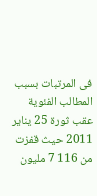فى المرتبات بسبب المطالب الفئوية عقب ثورة 25 يناير 2011 حيث قفزت من 116 7 مليون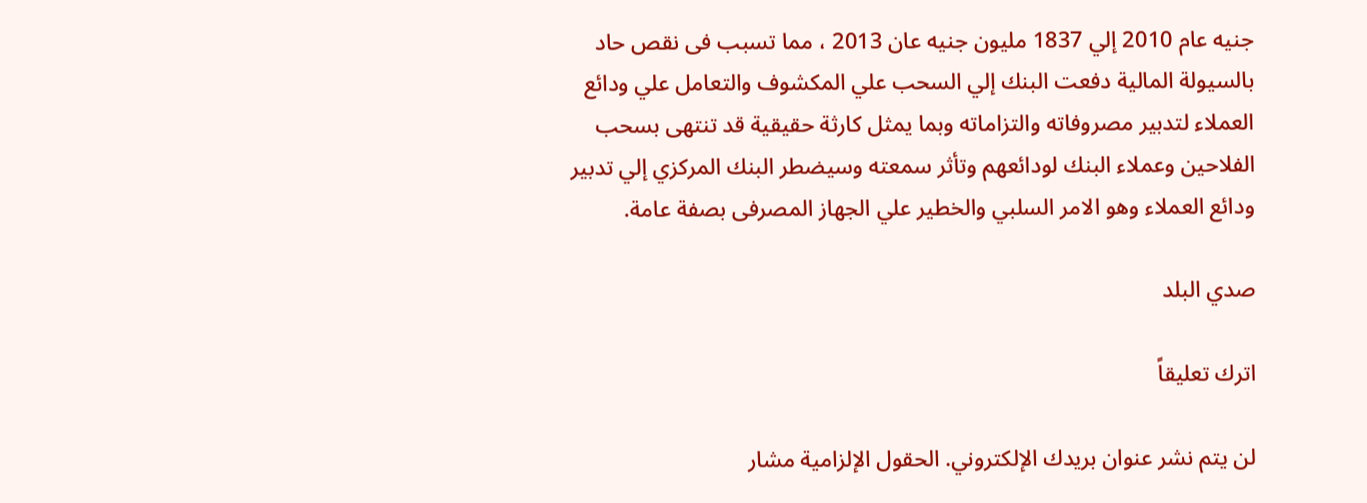جنيه عام 2010 إلي 1837 مليون جنيه عان 2013 ، مما تسبب فى نقص حاد بالسيولة المالية دفعت البنك إلي السحب علي المكشوف والتعامل علي ودائع العملاء لتدبير مصروفاته والتزاماته وبما يمثل كارثة حقيقية قد تنتهى بسحب الفلاحين وعملاء البنك لودائعهم وتأثر سمعته وسيضطر البنك المركزي إلي تدبير ودائع العملاء وهو الامر السلبي والخطير علي الجهاز المصرفى بصفة عامة.

صدي البلد

اترك تعليقاً

لن يتم نشر عنوان بريدك الإلكتروني. الحقول الإلزامية مشار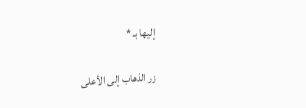إليها بـ *

زر الذهاب إلى الأعلى